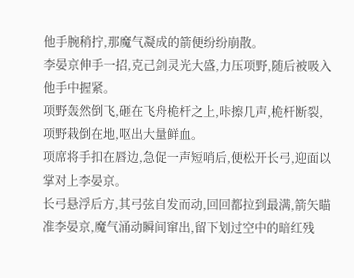他手腕稍拧,那魔气凝成的箭便纷纷崩散。
李晏京伸手一招,克己剑灵光大盛,力压项野,随后被吸入他手中握紧。
项野轰然倒飞,砸在飞舟桅杆之上,咔擦几声,桅杆断裂,项野栽倒在地,呕出大量鲜血。
项席将手扣在唇边,急促一声短哨后,便松开长弓,迎面以掌对上李晏京。
长弓悬浮后方,其弓弦自发而动,回回都拉到最满,箭矢瞄准李晏京,魔气涌动瞬间窜出,留下划过空中的暗红残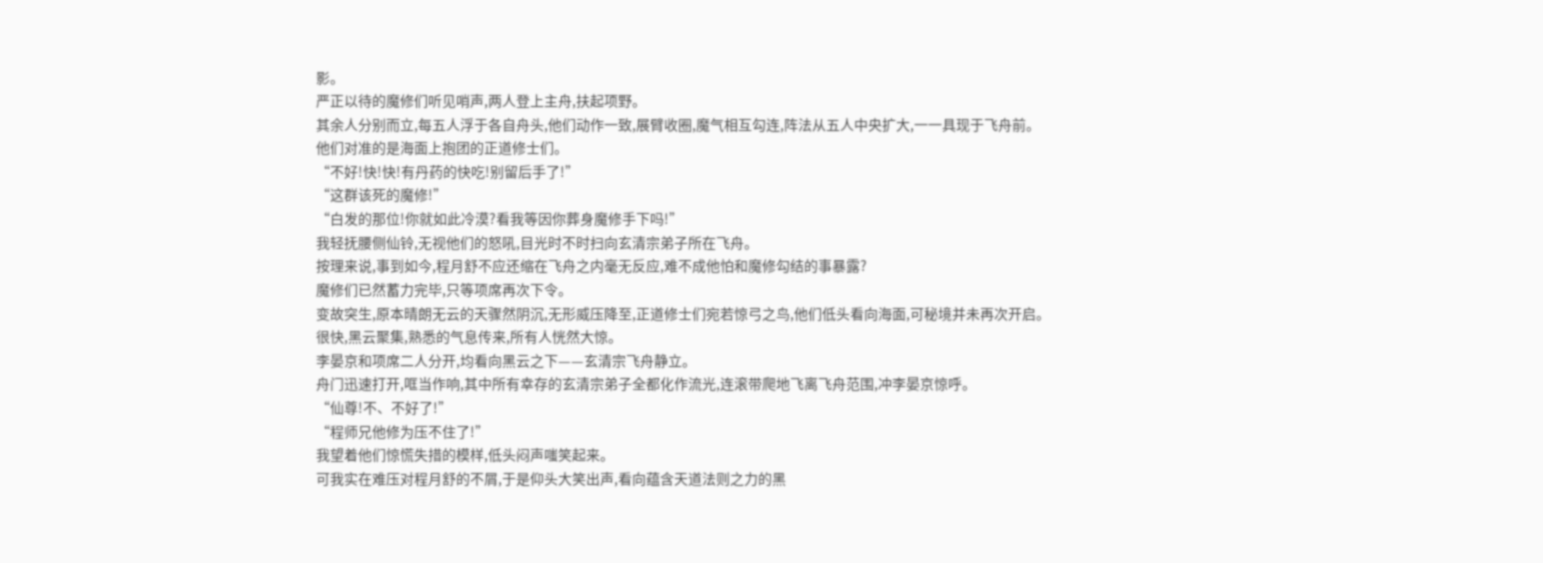影。
严正以待的魔修们听见哨声,两人登上主舟,扶起项野。
其余人分别而立,每五人浮于各自舟头,他们动作一致,展臂收圈,魔气相互勾连,阵法从五人中央扩大,一一具现于飞舟前。
他们对准的是海面上抱团的正道修士们。
“不好!快!快!有丹药的快吃!别留后手了!”
“这群该死的魔修!”
“白发的那位!你就如此冷漠?看我等因你葬身魔修手下吗!”
我轻抚腰侧仙铃,无视他们的怒吼,目光时不时扫向玄清宗弟子所在飞舟。
按理来说,事到如今,程月舒不应还缩在飞舟之内毫无反应,难不成他怕和魔修勾结的事暴露?
魔修们已然蓄力完毕,只等项席再次下令。
变故突生,原本晴朗无云的天骤然阴沉,无形威压降至,正道修士们宛若惊弓之鸟,他们低头看向海面,可秘境并未再次开启。
很快,黑云聚集,熟悉的气息传来,所有人恍然大惊。
李晏京和项席二人分开,均看向黑云之下——玄清宗飞舟静立。
舟门迅速打开,哐当作响,其中所有幸存的玄清宗弟子全都化作流光,连滚带爬地飞离飞舟范围,冲李晏京惊呼。
“仙尊!不、不好了!”
“程师兄他修为压不住了!”
我望着他们惊慌失措的模样,低头闷声嗤笑起来。
可我实在难压对程月舒的不屑,于是仰头大笑出声,看向蕴含天道法则之力的黑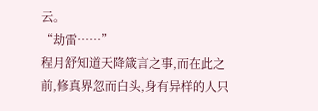云。
“劫雷……”
程月舒知道天降箴言之事,而在此之前,修真界忽而白头,身有异样的人只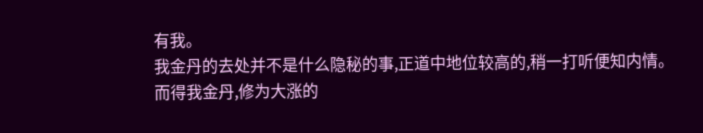有我。
我金丹的去处并不是什么隐秘的事,正道中地位较高的,稍一打听便知内情。
而得我金丹,修为大涨的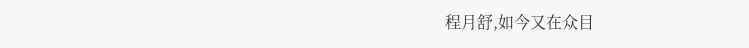程月舒,如今又在众目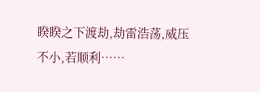睽睽之下渡劫,劫雷浩荡,威压不小,若顺利……